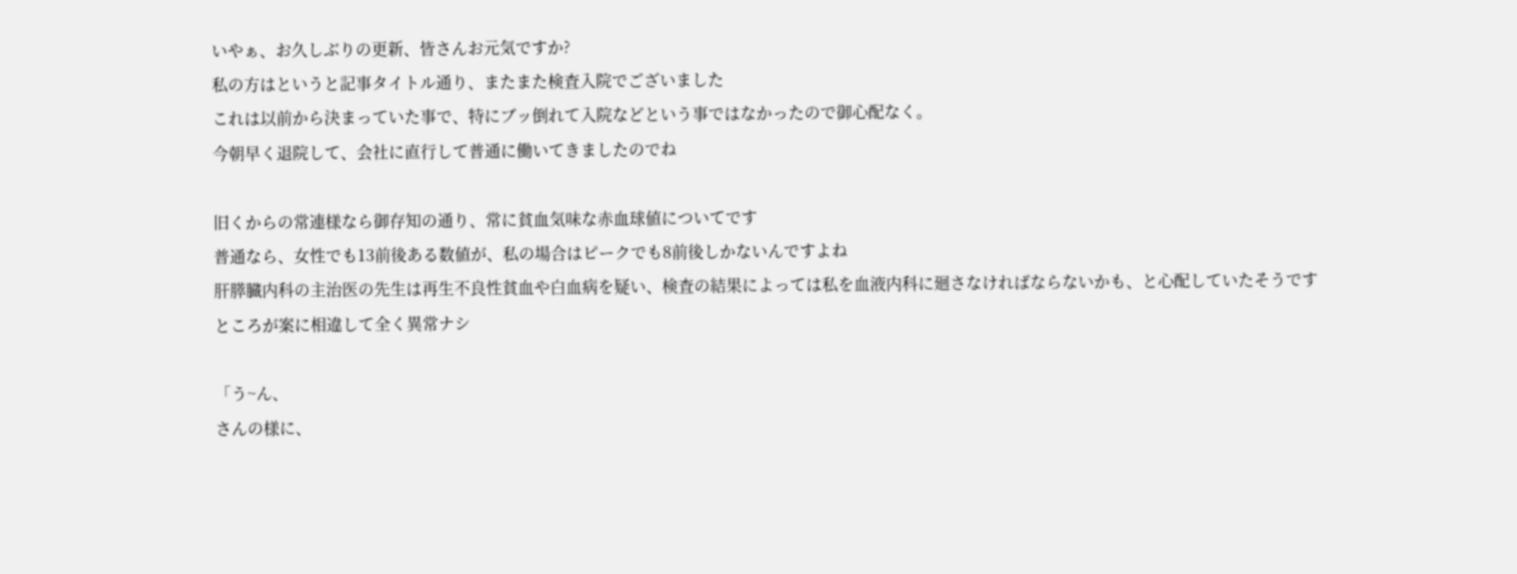いやぁ、お久しぶりの更新、皆さんお元気ですか?
私の方はというと記事タイトル通り、またまた検査入院でございました
これは以前から決まっていた事で、特にブッ倒れて入院などという事ではなかったので御心配なく。
今朝早く退院して、会社に直行して普通に働いてきましたのでね

旧くからの常連様なら御存知の通り、常に貧血気味な赤血球値についてです
普通なら、女性でも13前後ある数値が、私の場合はピークでも8前後しかないんですよね
肝膵臓内科の主治医の先生は再生不良性貧血や白血病を疑い、検査の結果によっては私を血液内科に廻さなければならないかも、と心配していたそうです
ところが案に相違して全く異常ナシ

「う~ん、
さんの様に、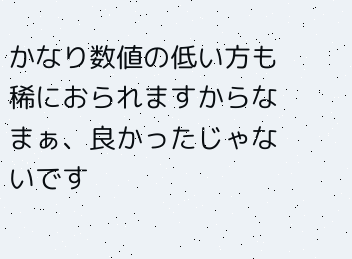かなり数値の低い方も稀におられますからな
まぁ、良かったじゃないです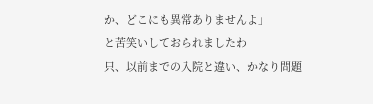か、どこにも異常ありませんよ」
と苦笑いしておられましたわ
只、以前までの入院と違い、かなり問題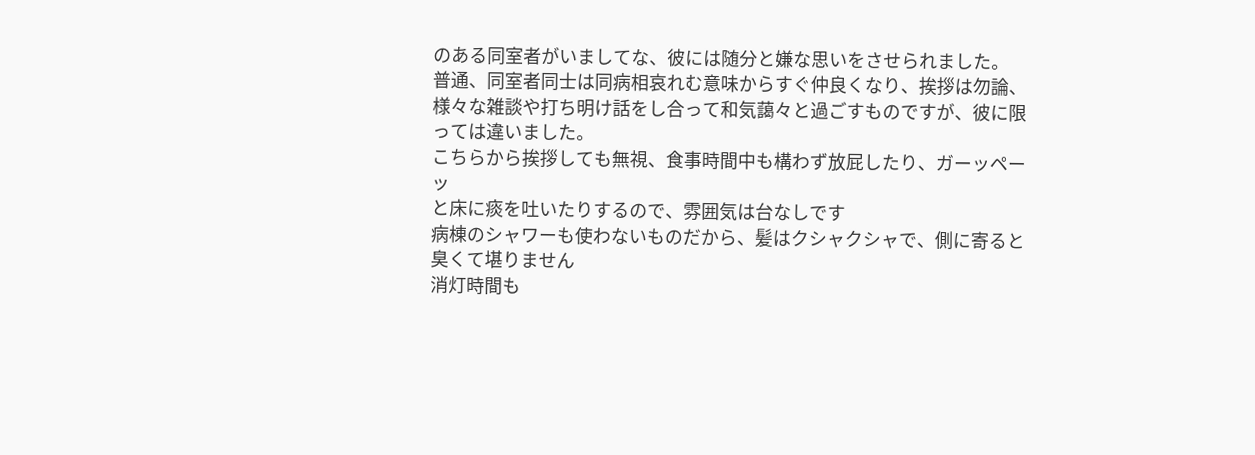のある同室者がいましてな、彼には随分と嫌な思いをさせられました。
普通、同室者同士は同病相哀れむ意味からすぐ仲良くなり、挨拶は勿論、様々な雑談や打ち明け話をし合って和気藹々と過ごすものですが、彼に限っては違いました。
こちらから挨拶しても無視、食事時間中も構わず放屁したり、ガーッペーッ
と床に痰を吐いたりするので、雰囲気は台なしです
病棟のシャワーも使わないものだから、髪はクシャクシャで、側に寄ると臭くて堪りません
消灯時間も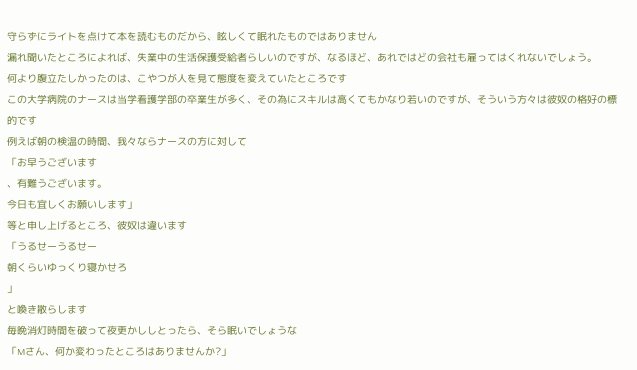守らずにライトを点けて本を読むものだから、眩しくて眠れたものではありません
漏れ聞いたところによれば、失業中の生活保護受給者らしいのですが、なるほど、あれではどの会社も雇ってはくれないでしょう。
何より腹立たしかったのは、こやつが人を見て態度を変えていたところです
この大学病院のナースは当学看護学部の卒業生が多く、その為にスキルは高くてもかなり若いのですが、そういう方々は彼奴の格好の標的です
例えば朝の検温の時間、我々ならナースの方に対して
「お早うございます
、有難うございます。
今日も宜しくお願いします」
等と申し上げるところ、彼奴は違います
「うるせーうるせー
朝くらいゆっくり寝かせろ
」
と喚き散らします
毎晩消灯時間を破って夜更かししとったら、そら眠いでしょうな
「Mさん、何か変わったところはありませんか?」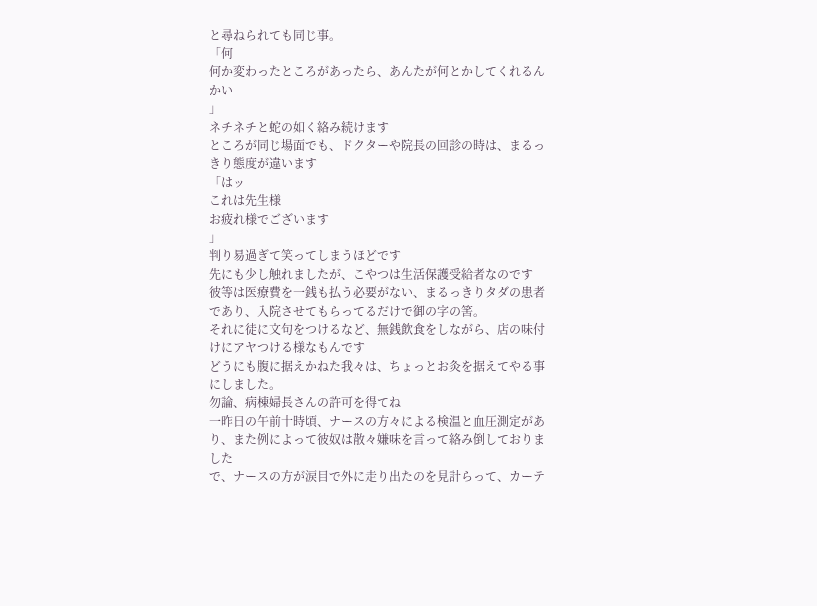と尋ねられても同じ事。
「何
何か変わったところがあったら、あんたが何とかしてくれるんかい
」
ネチネチと蛇の如く絡み続けます
ところが同じ場面でも、ドクターや院長の回診の時は、まるっきり態度が違います
「はッ
これは先生様
お疲れ様でございます
」
判り易過ぎて笑ってしまうほどです
先にも少し触れましたが、こやつは生活保護受給者なのです
彼等は医療費を一銭も払う必要がない、まるっきりタダの患者であり、入院させてもらってるだけで御の字の筈。
それに徒に文句をつけるなど、無銭飲食をしながら、店の味付けにアヤつける様なもんです
どうにも腹に据えかねた我々は、ちょっとお灸を据えてやる事にしました。
勿論、病棟婦長さんの許可を得てね
一昨日の午前十時頃、ナースの方々による検温と血圧測定があり、また例によって彼奴は散々嫌味を言って絡み倒しておりました
で、ナースの方が涙目で外に走り出たのを見計らって、カーテ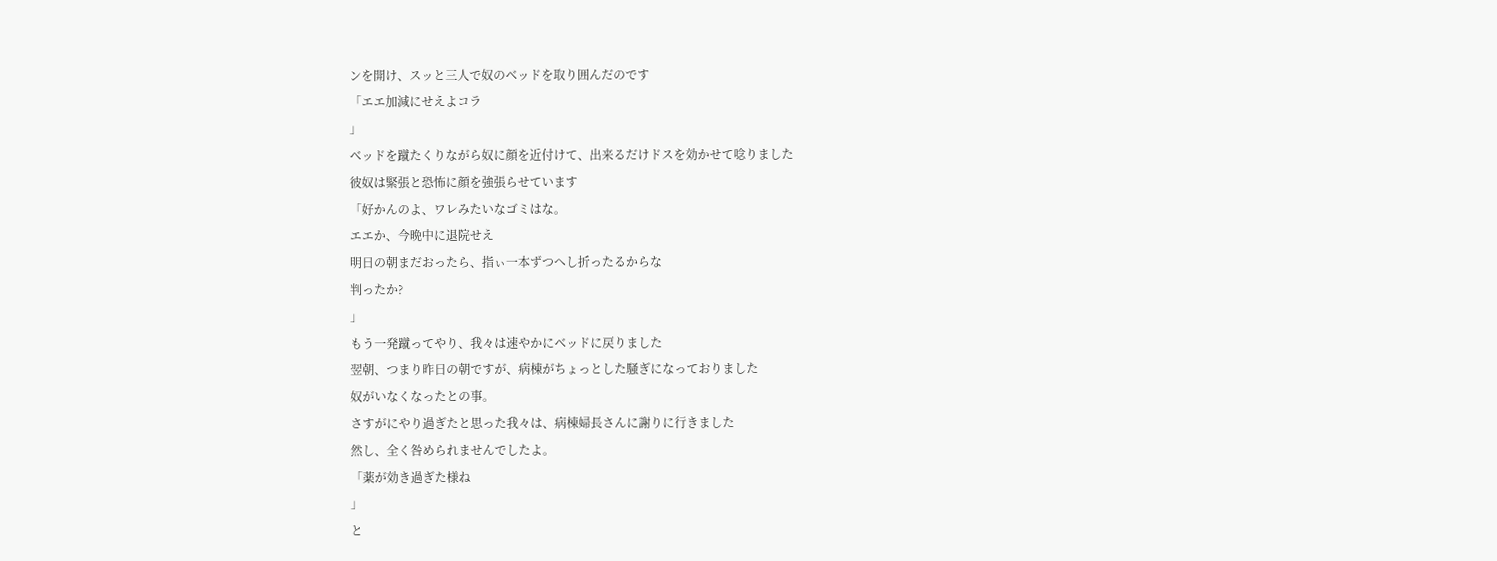ンを開け、スッと三人で奴のベッドを取り囲んだのです
「エエ加減にせえよコラ
」
ベッドを蹴たくりながら奴に顔を近付けて、出来るだけドスを効かせて唸りました
彼奴は緊張と恐怖に顔を強張らせています
「好かんのよ、ワレみたいなゴミはな。
エエか、今晩中に退院せえ
明日の朝まだおったら、指ぃ一本ずつへし折ったるからな
判ったか?
」
もう一発蹴ってやり、我々は速やかにベッドに戻りました
翌朝、つまり昨日の朝ですが、病棟がちょっとした騒ぎになっておりました
奴がいなくなったとの事。
さすがにやり過ぎたと思った我々は、病棟婦長さんに謝りに行きました
然し、全く咎められませんでしたよ。
「薬が効き過ぎた様ね
」
と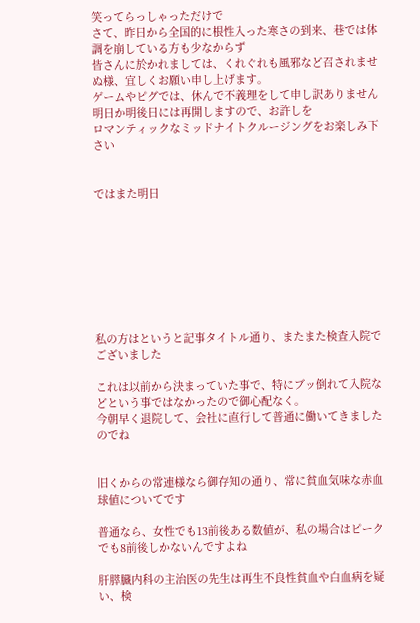笑ってらっしゃっただけで
さて、昨日から全国的に根性入った寒さの到来、巷では体調を崩している方も少なからず
皆さんに於かれましては、くれぐれも風邪など召されませぬ様、宜しくお願い申し上げます。
ゲームやピグでは、休んで不義理をして申し訳ありません
明日か明後日には再開しますので、お許しを
ロマンティックなミッドナイトクルージングをお楽しみ下さい


ではまた明日








私の方はというと記事タイトル通り、またまた検査入院でございました

これは以前から決まっていた事で、特にブッ倒れて入院などという事ではなかったので御心配なく。
今朝早く退院して、会社に直行して普通に働いてきましたのでね


旧くからの常連様なら御存知の通り、常に貧血気味な赤血球値についてです

普通なら、女性でも13前後ある数値が、私の場合はピークでも8前後しかないんですよね

肝膵臓内科の主治医の先生は再生不良性貧血や白血病を疑い、検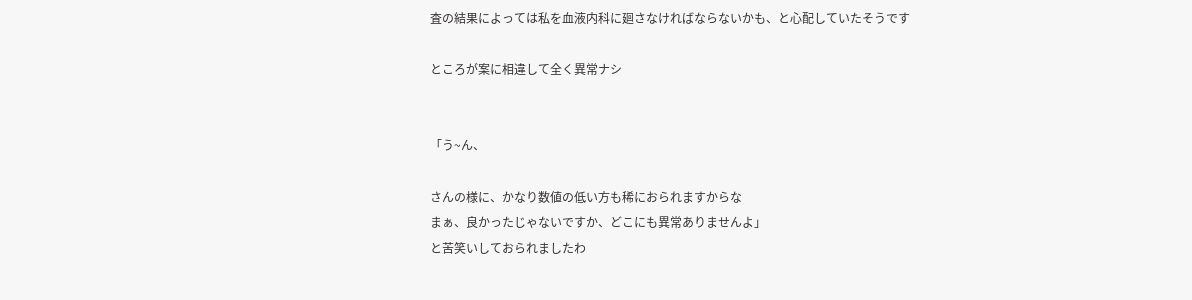査の結果によっては私を血液内科に廻さなければならないかも、と心配していたそうです

ところが案に相違して全く異常ナシ


「う~ん、

さんの様に、かなり数値の低い方も稀におられますからな
まぁ、良かったじゃないですか、どこにも異常ありませんよ」
と苦笑いしておられましたわ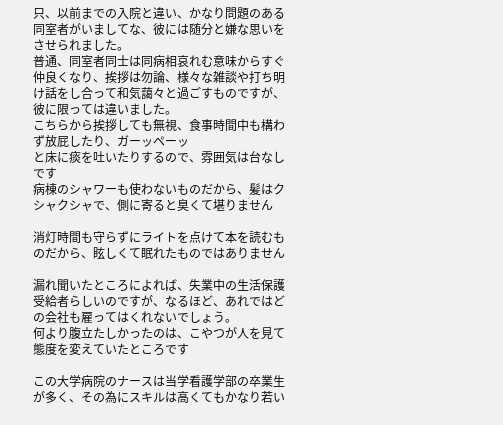只、以前までの入院と違い、かなり問題のある同室者がいましてな、彼には随分と嫌な思いをさせられました。
普通、同室者同士は同病相哀れむ意味からすぐ仲良くなり、挨拶は勿論、様々な雑談や打ち明け話をし合って和気藹々と過ごすものですが、彼に限っては違いました。
こちらから挨拶しても無視、食事時間中も構わず放屁したり、ガーッペーッ
と床に痰を吐いたりするので、雰囲気は台なしです
病棟のシャワーも使わないものだから、髪はクシャクシャで、側に寄ると臭くて堪りません

消灯時間も守らずにライトを点けて本を読むものだから、眩しくて眠れたものではありません

漏れ聞いたところによれば、失業中の生活保護受給者らしいのですが、なるほど、あれではどの会社も雇ってはくれないでしょう。
何より腹立たしかったのは、こやつが人を見て態度を変えていたところです

この大学病院のナースは当学看護学部の卒業生が多く、その為にスキルは高くてもかなり若い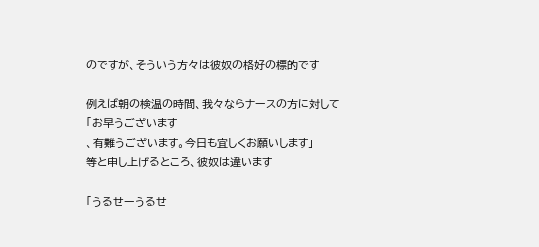のですが、そういう方々は彼奴の格好の標的です

例えば朝の検温の時間、我々ならナースの方に対して
「お早うございます
、有難うございます。今日も宜しくお願いします」
等と申し上げるところ、彼奴は違います

「うるせーうるせ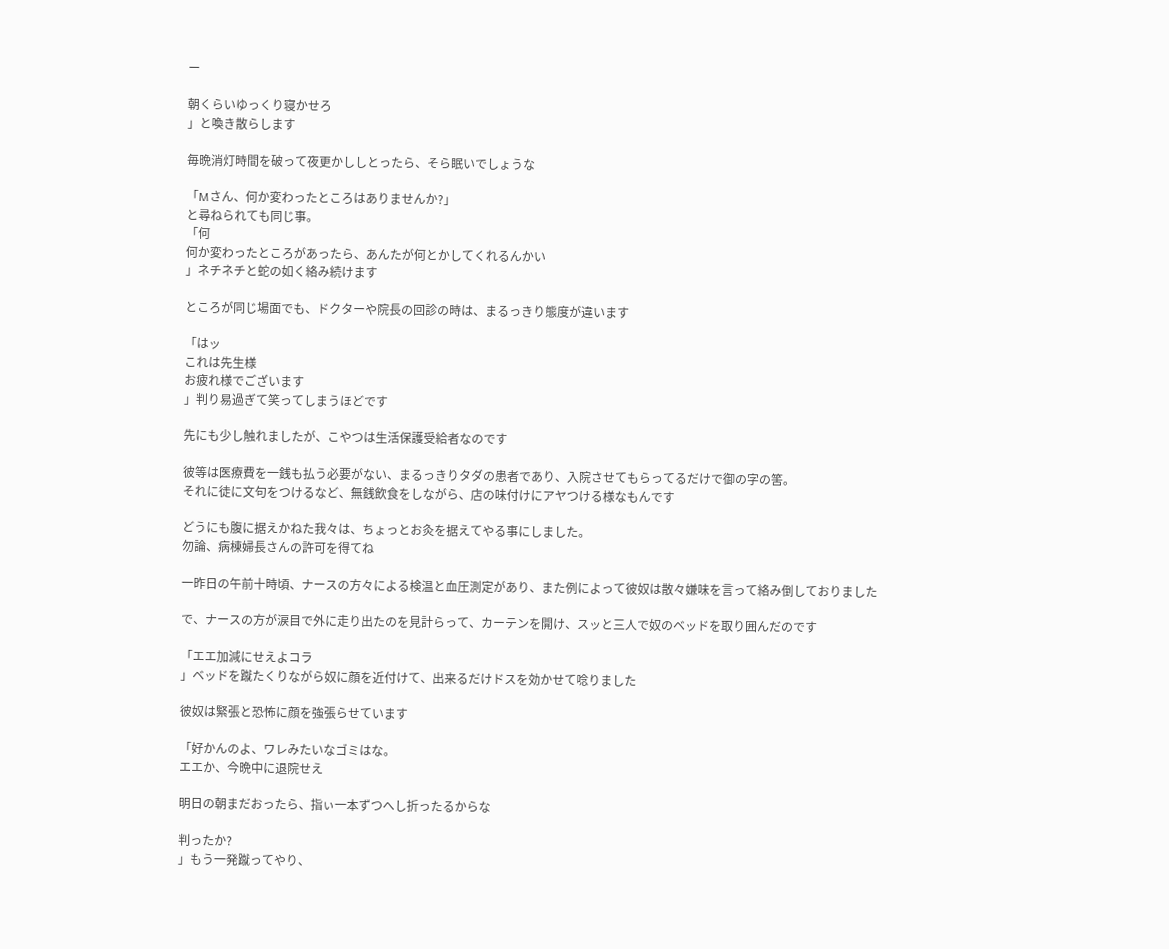ー

朝くらいゆっくり寝かせろ
」と喚き散らします

毎晩消灯時間を破って夜更かししとったら、そら眠いでしょうな

「Mさん、何か変わったところはありませんか?」
と尋ねられても同じ事。
「何
何か変わったところがあったら、あんたが何とかしてくれるんかい
」ネチネチと蛇の如く絡み続けます

ところが同じ場面でも、ドクターや院長の回診の時は、まるっきり態度が違います

「はッ
これは先生様
お疲れ様でございます
」判り易過ぎて笑ってしまうほどです

先にも少し触れましたが、こやつは生活保護受給者なのです

彼等は医療費を一銭も払う必要がない、まるっきりタダの患者であり、入院させてもらってるだけで御の字の筈。
それに徒に文句をつけるなど、無銭飲食をしながら、店の味付けにアヤつける様なもんです

どうにも腹に据えかねた我々は、ちょっとお灸を据えてやる事にしました。
勿論、病棟婦長さんの許可を得てね

一昨日の午前十時頃、ナースの方々による検温と血圧測定があり、また例によって彼奴は散々嫌味を言って絡み倒しておりました

で、ナースの方が涙目で外に走り出たのを見計らって、カーテンを開け、スッと三人で奴のベッドを取り囲んだのです

「エエ加減にせえよコラ
」ベッドを蹴たくりながら奴に顔を近付けて、出来るだけドスを効かせて唸りました

彼奴は緊張と恐怖に顔を強張らせています

「好かんのよ、ワレみたいなゴミはな。
エエか、今晩中に退院せえ

明日の朝まだおったら、指ぃ一本ずつへし折ったるからな

判ったか?
」もう一発蹴ってやり、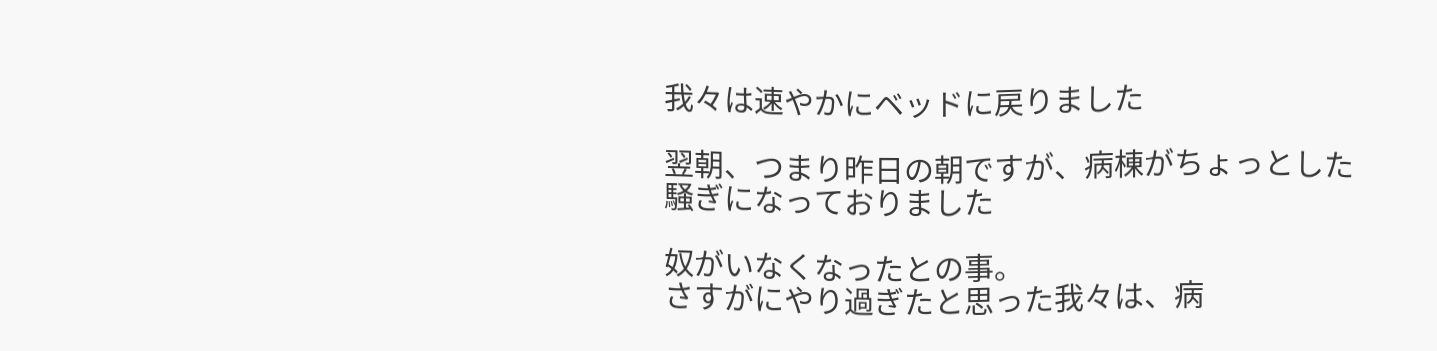我々は速やかにベッドに戻りました

翌朝、つまり昨日の朝ですが、病棟がちょっとした騒ぎになっておりました

奴がいなくなったとの事。
さすがにやり過ぎたと思った我々は、病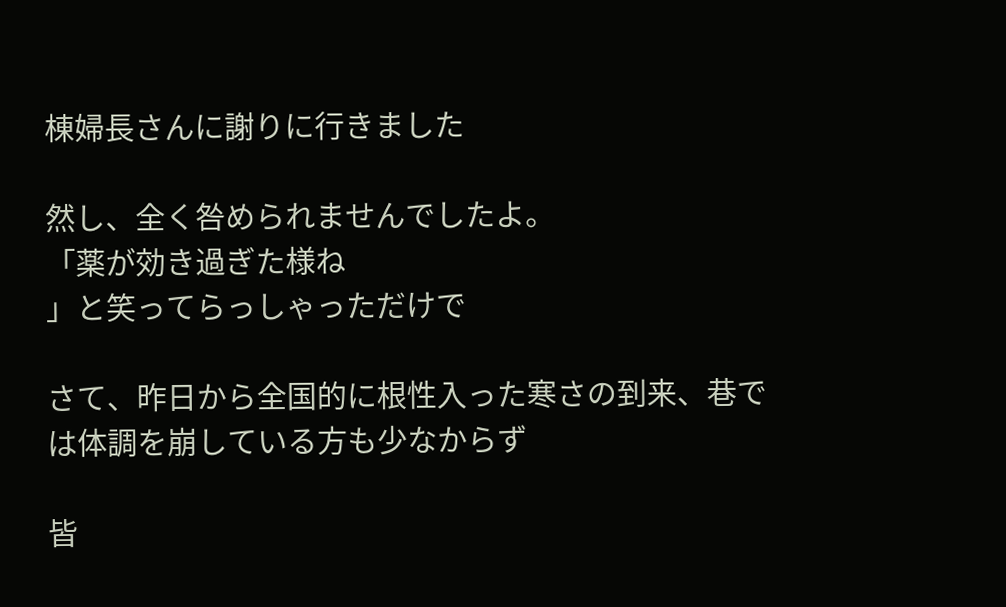棟婦長さんに謝りに行きました

然し、全く咎められませんでしたよ。
「薬が効き過ぎた様ね
」と笑ってらっしゃっただけで

さて、昨日から全国的に根性入った寒さの到来、巷では体調を崩している方も少なからず

皆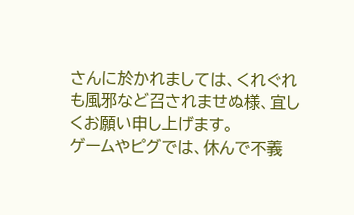さんに於かれましては、くれぐれも風邪など召されませぬ様、宜しくお願い申し上げます。
ゲームやピグでは、休んで不義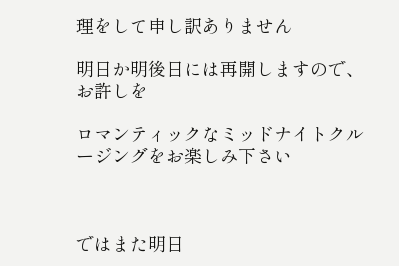理をして申し訳ありません

明日か明後日には再開しますので、お許しを

ロマンティックなミッドナイトクルージングをお楽しみ下さい



ではまた明日